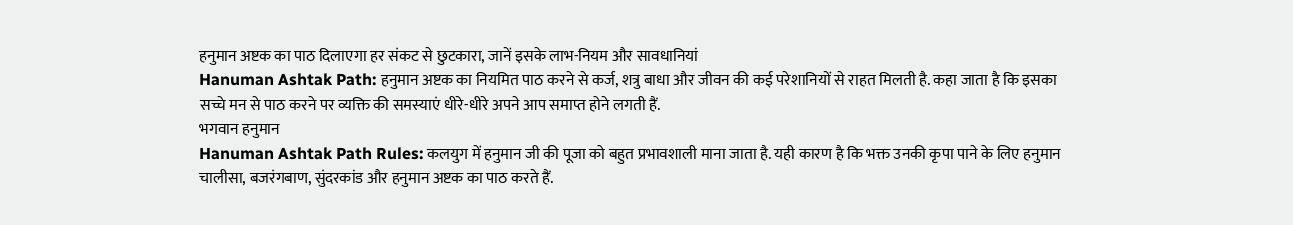हनुमान अष्टक का पाठ दिलाएगा हर संकट से छुटकारा, जानें इसके लाभ-नियम और सावधानियां
Hanuman Ashtak Path: हनुमान अष्टक का नियमित पाठ करने से कर्ज, शत्रु बाधा और जीवन की कई परेशानियों से राहत मिलती है. कहा जाता है कि इसका सच्चे मन से पाठ करने पर व्यक्ति की समस्याएं धीरे-धीरे अपने आप समाप्त होने लगती हैं.
भगवान हनुमान
Hanuman Ashtak Path Rules: कलयुग में हनुमान जी की पूजा को बहुत प्रभावशाली माना जाता है. यही कारण है कि भक्त उनकी कृपा पाने के लिए हनुमान चालीसा, बजरंगबाण, सुंदरकांड और हनुमान अष्टक का पाठ करते हैं.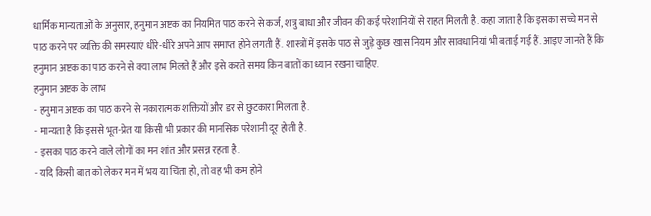धार्मिक मान्यताओं के अनुसार, हनुमान अष्टक का नियमित पाठ करने से कर्ज, शत्रु बाधा और जीवन की कई परेशानियों से राहत मिलती है. कहा जाता है कि इसका सच्चे मन से पाठ करने पर व्यक्ति की समस्याएं धीरे-धीरे अपने आप समाप्त होने लगती हैं. शास्त्रों में इसके पाठ से जुड़े कुछ खास नियम और सावधानियां भी बताई गई हैं. आइए जानते हैं कि हनुमान अष्टक का पाठ करने से क्या लाभ मिलते हैं और इसे करते समय किन बातों का ध्यान रखना चाहिए.
हनुमान अष्टक के लाभ
- हनुमान अष्टक का पाठ करने से नकारात्मक शक्तियों और डर से छुटकारा मिलता है.
- मान्यता है कि इससे भूत-प्रेत या किसी भी प्रकार की मानसिक परेशानी दूर होती है.
- इसका पाठ करने वाले लोगों का मन शांत और प्रसन्न रहता है.
- यदि किसी बात को लेकर मन में भय या चिंता हो, तो वह भी कम होने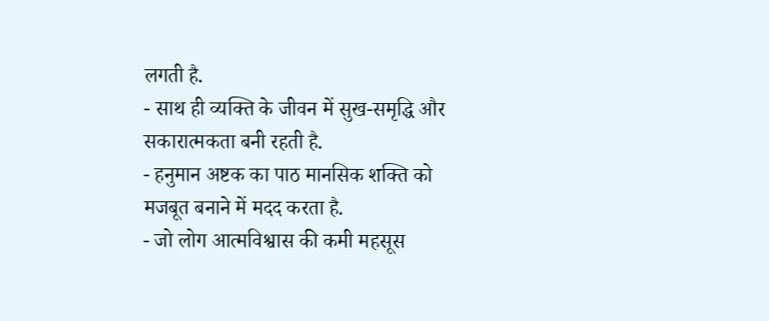लगती है.
- साथ ही व्यक्ति के जीवन में सुख-समृद्धि और सकारात्मकता बनी रहती है.
- हनुमान अष्टक का पाठ मानसिक शक्ति को मजबूत बनाने में मदद करता है.
- जो लोग आत्मविश्वास की कमी महसूस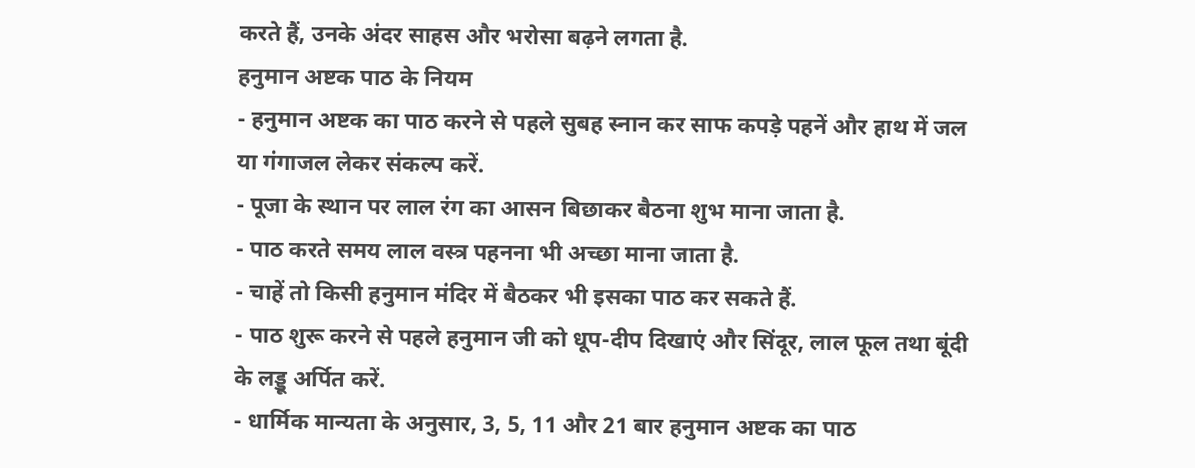करते हैं, उनके अंदर साहस और भरोसा बढ़ने लगता है.
हनुमान अष्टक पाठ के नियम
- हनुमान अष्टक का पाठ करने से पहले सुबह स्नान कर साफ कपड़े पहनें और हाथ में जल या गंगाजल लेकर संकल्प करें.
- पूजा के स्थान पर लाल रंग का आसन बिछाकर बैठना शुभ माना जाता है.
- पाठ करते समय लाल वस्त्र पहनना भी अच्छा माना जाता है.
- चाहें तो किसी हनुमान मंदिर में बैठकर भी इसका पाठ कर सकते हैं.
- पाठ शुरू करने से पहले हनुमान जी को धूप-दीप दिखाएं और सिंदूर, लाल फूल तथा बूंदी के लड्डू अर्पित करें.
- धार्मिक मान्यता के अनुसार, 3, 5, 11 और 21 बार हनुमान अष्टक का पाठ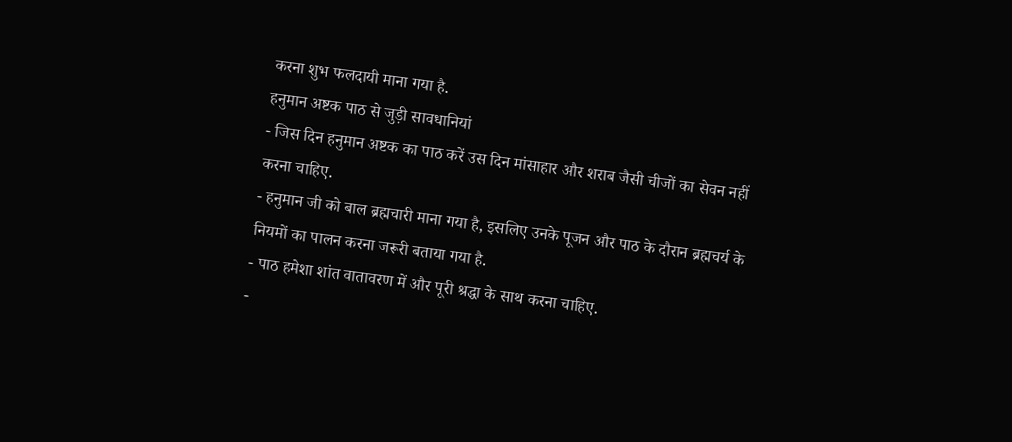करना शुभ फलदायी माना गया है.
हनुमान अष्टक पाठ से जुड़ी सावधानियां
- जिस दिन हनुमान अष्टक का पाठ करें उस दिन मांसाहार और शराब जैसी चीजों का सेवन नहीं करना चाहिए.
- हनुमान जी को बाल ब्रह्मचारी माना गया है, इसलिए उनके पूजन और पाठ के दौरान ब्रह्मचर्य के नियमों का पालन करना जरूरी बताया गया है.
- पाठ हमेशा शांत वातावरण में और पूरी श्रद्धा के साथ करना चाहिए.
-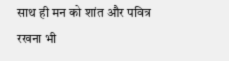साथ ही मन को शांत और पवित्र रखना भी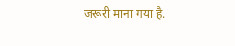जरूरी माना गया है.